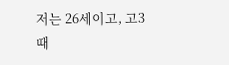저는 26세이고, 고3때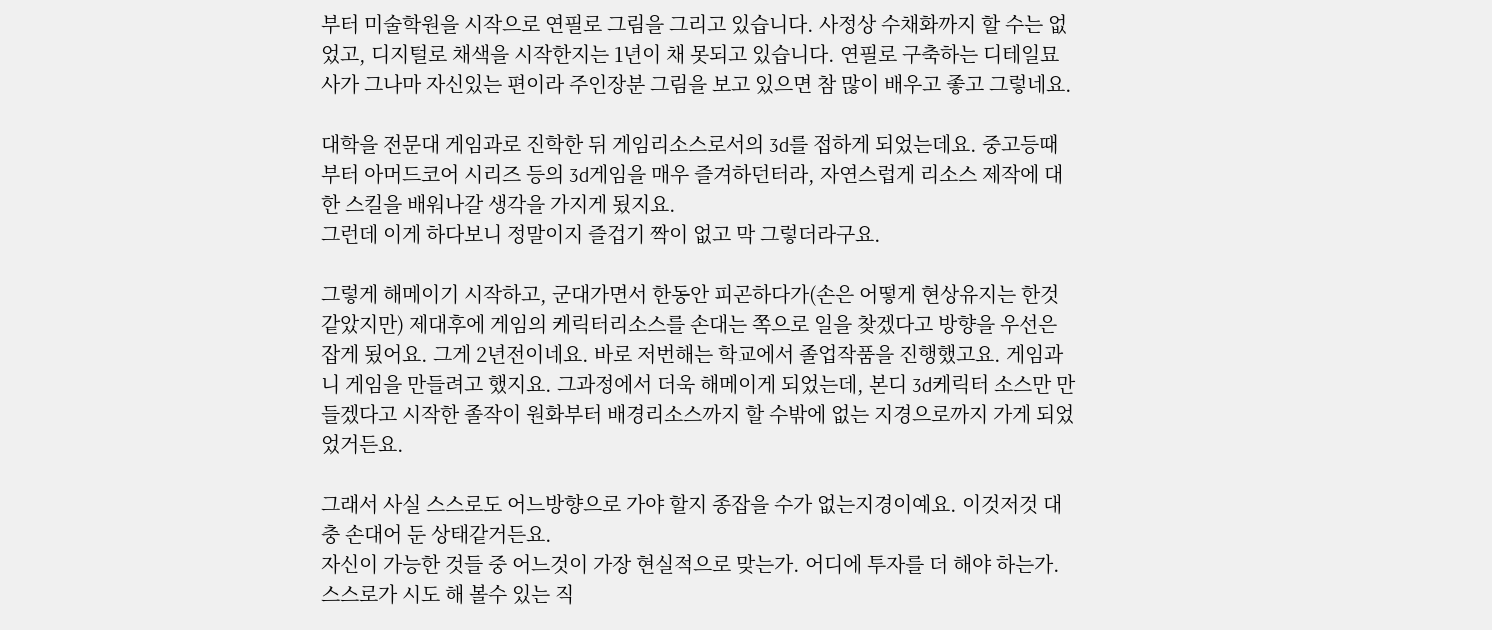부터 미술학원을 시작으로 연필로 그림을 그리고 있습니다. 사정상 수채화까지 할 수는 없었고, 디지털로 채색을 시작한지는 1년이 채 못되고 있습니다. 연필로 구축하는 디테일묘사가 그나마 자신있는 편이라 주인장분 그림을 보고 있으면 참 많이 배우고 좋고 그렇네요.

대학을 전문대 게임과로 진학한 뒤 게임리소스로서의 3d를 접하게 되었는데요. 중고등때 부터 아머드코어 시리즈 등의 3d게임을 매우 즐겨하던터라, 자연스럽게 리소스 제작에 대한 스킬을 배워나갈 생각을 가지게 됬지요.
그런데 이게 하다보니 정말이지 즐겁기 짝이 없고 막 그렇더라구요.

그렇게 해메이기 시작하고, 군대가면서 한동안 피곤하다가(손은 어떻게 현상유지는 한것같았지만) 제대후에 게임의 케릭터리소스를 손대는 쪽으로 일을 찾겠다고 방향을 우선은 잡게 됬어요. 그게 2년전이네요. 바로 저번해는 학교에서 졸업작품을 진행했고요. 게임과니 게임을 만들려고 했지요. 그과정에서 더욱 해메이게 되었는데, 본디 3d케릭터 소스만 만들겠다고 시작한 졸작이 원화부터 배경리소스까지 할 수밖에 없는 지경으로까지 가게 되었었거든요.

그래서 사실 스스로도 어느방향으로 가야 할지 종잡을 수가 없는지경이예요. 이것저것 대충 손대어 둔 상태같거든요.
자신이 가능한 것들 중 어느것이 가장 현실적으로 맞는가. 어디에 투자를 더 해야 하는가.
스스로가 시도 해 볼수 있는 직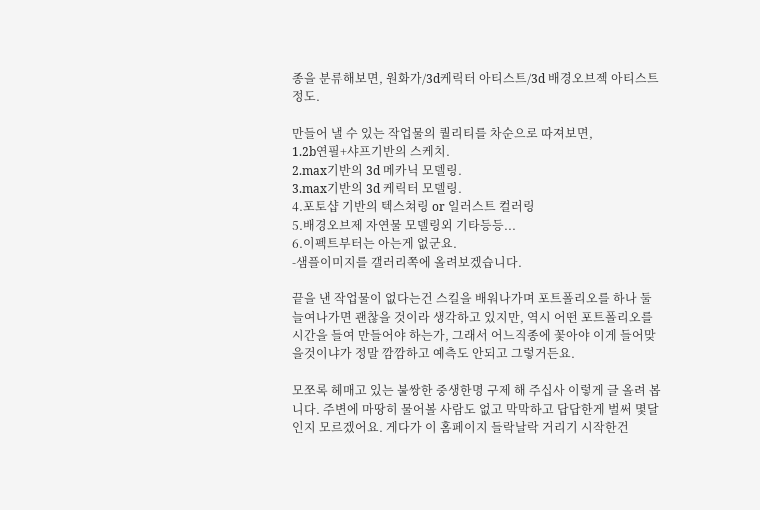종을 분류해보면, 원화가/3d케릭터 아티스트/3d 배경오브젝 아티스트 정도.

만들어 낼 수 있는 작업물의 퀄리티를 차순으로 따져보면,
1.2b연필+샤프기반의 스케치.
2.max기반의 3d 메카닉 모델링.
3.max기반의 3d 케릭터 모델링.
4.포토샵 기반의 텍스쳐링 or 일러스트 컬러링
5.배경오브제 자연물 모델링외 기타등등...
6.이펙트부터는 아는게 없군요.
-샘플이미지를 갤러리쪽에 올려보겠습니다.

끝을 낸 작업물이 없다는건 스킬을 배워나가며 포트폴리오를 하나 둘 늘여나가면 괜찮을 것이라 생각하고 있지만, 역시 어떤 포트폴리오를 시간을 들여 만들어야 하는가, 그래서 어느직종에 꽃아야 이게 들어맞을것이냐가 정말 깜깜하고 예측도 안되고 그렇거든요.

모쪼록 헤매고 있는 불쌍한 중생한명 구제 해 주십사 이렇게 글 올려 봅니다. 주변에 마땅히 물어볼 사람도 없고 막막하고 답답한게 벌써 몇달인지 모르겠어요. 게다가 이 홈페이지 들락날락 거리기 시작한건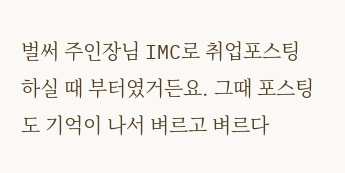벌써 주인장님 IMC로 취업포스팅 하실 때 부터였거든요. 그때 포스팅도 기억이 나서 벼르고 벼르다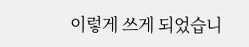이렇게 쓰게 되었습니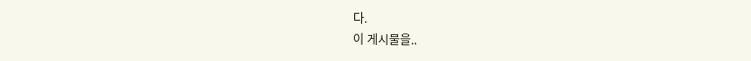다.
이 게시물을..